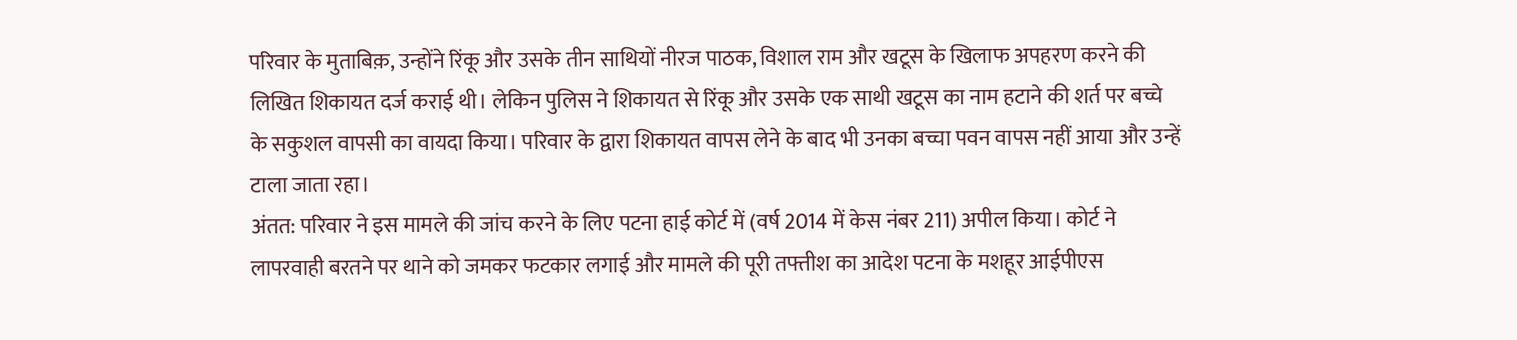परिवार के मुताबिक़, उन्होंने रिंकू और उसके तीन साथियों नीरज पाठक, विशाल राम और खटूस के खिलाफ अपहरण करने की लिखित शिकायत दर्ज कराई थी। लेकिन पुलिस ने शिकायत से रिंकू और उसके एक साथी खटूस का नाम हटाने की शर्त पर बच्चे के सकुशल वापसी का वायदा किया। परिवार के द्वारा शिकायत वापस लेने के बाद भी उनका बच्चा पवन वापस नहीं आया और उन्हें टाला जाता रहा।
अंतत: परिवार ने इस मामले की जांच करने के लिए पटना हाई कोर्ट में (वर्ष 2014 में केस नंबर 211) अपील किया। कोर्ट ने लापरवाही बरतने पर थाने को जमकर फटकार लगाई और मामले की पूरी तफ्तीश का आदेश पटना के मशहूर आईपीएस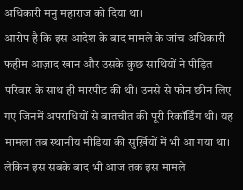अधिकारी मनु महाराज को दिया था।
आरोप है कि इस आदेश के बाद मामले के जांच अधिकारी फहीम आज़ाद खान और उसके कुछ साथियों ने पीड़ित परिवार के साथ ही मारपीट की थी। उनसे से फोन छीन लिए गए जिनमें अपराधियों से बातचीत की पूरी रिकॉर्डिंग थी। यह मामला तब स्थानीय मीडिया की सुर्ख़ियों में भी आ गया था। लेकिन इस सबके बाद भी आज तक इस मामले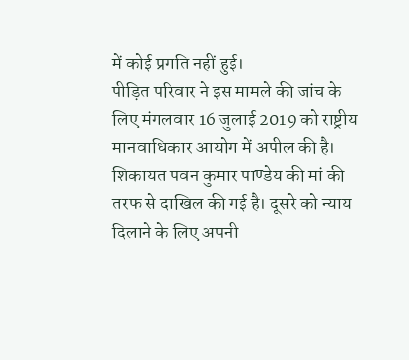में कोई प्रगति नहीं हुई।
पीड़ित परिवार ने इस मामले की जांच के लिए मंगलवार 16 जुलाई 2019 को राष्ट्रीय मानवाधिकार आयोग में अपील की है। शिकायत पवन कुमार पाण्डेय की मां की तरफ से दाखिल की गई है। दूसरे को न्याय दिलाने के लिए अपनी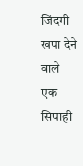जिंदगी खपा देने वाले एक सिपाही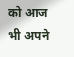को आज भी अपने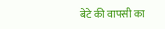बेटे की वापसी का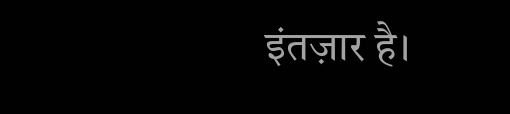इंतज़ार है।